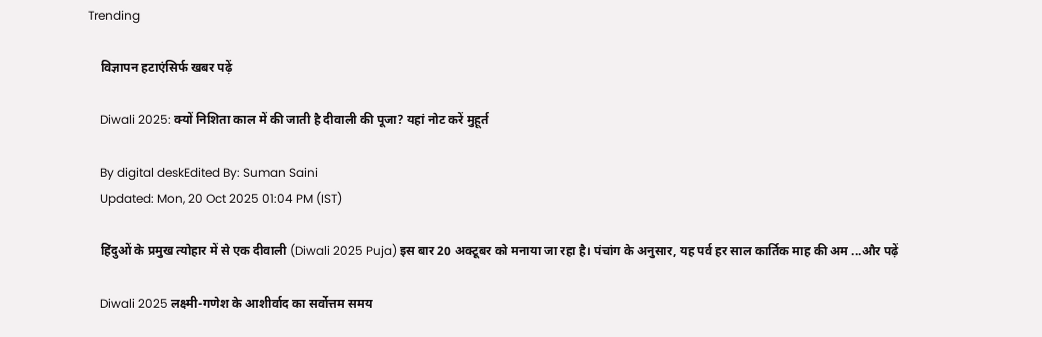Trending

    विज्ञापन हटाएंसिर्फ खबर पढ़ें

    Diwali 2025: क्यों निशिता काल में की जाती है दीवाली की पूजा? यहां नोट करें मुहूर्त

    By digital deskEdited By: Suman Saini
    Updated: Mon, 20 Oct 2025 01:04 PM (IST)

    हिंदुओं के प्रमुख त्योहार में से एक दीवाली (Diwali 2025 Puja) इस बार 20 अक्टूबर को मनाया जा रहा है। पंचांग के अनुसार, यह पर्व हर साल कार्तिक माह की अम ...और पढ़ें

    Diwali 2025 लक्ष्मी-गणेश के आशीर्वाद का सर्वोत्तम समय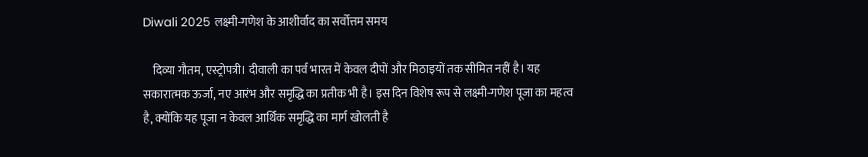Diwali 2025 लक्ष्मी-गणेश के आशीर्वाद का सर्वोत्तम समय

    दिव्या गौतम, एस्ट्रोपत्री। दीवाली का पर्व भारत में केवल दीपों और मिठाइयों तक सीमित नहीं है। यह सकारात्मक ऊर्जा, नए आरंभ और समृद्धि का प्रतीक भी है। इस दिन विशेष रूप से लक्ष्मी-गणेश पूजा का महत्व है, क्योंकि यह पूजा न केवल आर्थिक समृद्धि का मार्ग खोलती है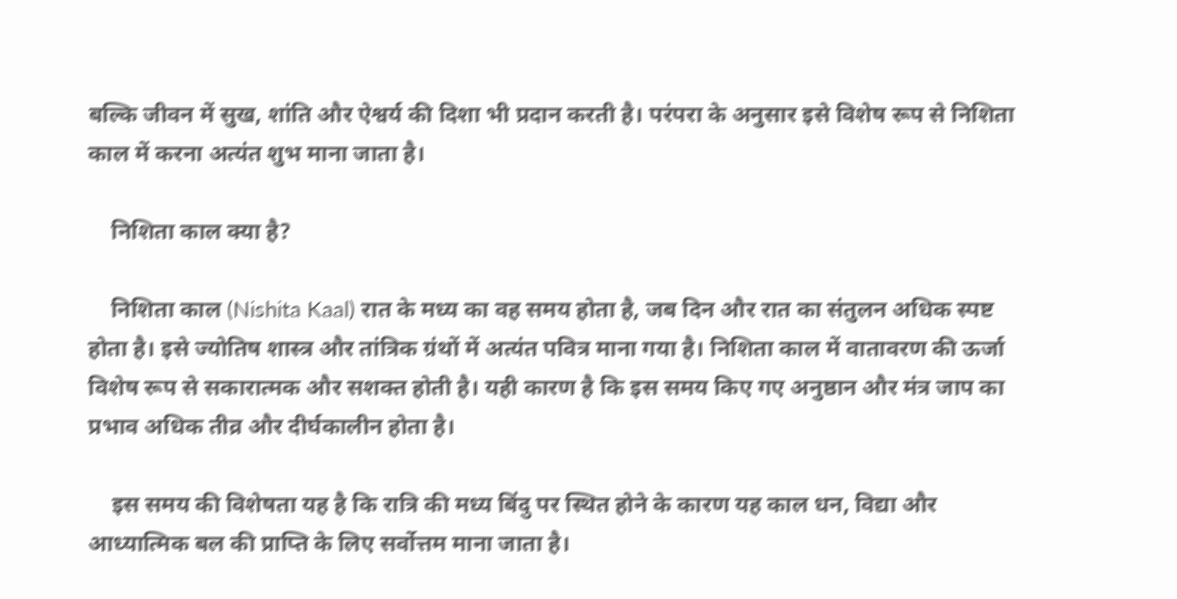बल्कि जीवन में सुख, शांति और ऐश्वर्य की दिशा भी प्रदान करती है। परंपरा के अनुसार इसे विशेष रूप से निशिता काल में करना अत्यंत शुभ माना जाता है।

    निशिता काल क्या है?

    निशिता काल (Nishita Kaal) रात के मध्य का वह समय होता है, जब दिन और रात का संतुलन अधिक स्पष्ट होता है। इसे ज्योतिष शास्त्र और तांत्रिक ग्रंथों में अत्यंत पवित्र माना गया है। निशिता काल में वातावरण की ऊर्जा विशेष रूप से सकारात्मक और सशक्त होती है। यही कारण है कि इस समय किए गए अनुष्ठान और मंत्र जाप का प्रभाव अधिक तीव्र और दीर्घकालीन होता है।

    इस समय की विशेषता यह है कि रात्रि की मध्य बिंदु पर स्थित होने के कारण यह काल धन, विद्या और आध्यात्मिक बल की प्राप्ति के लिए सर्वोत्तम माना जाता है।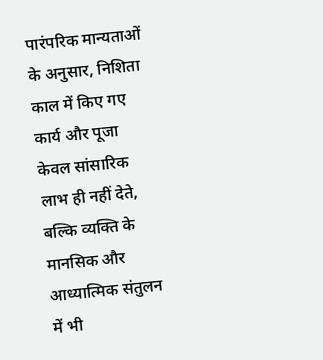पारंपरिक मान्यताओं के अनुसार, निशिता काल में किए गए कार्य और पूजा केवल सांसारिक लाभ ही नहीं देते, बल्कि व्यक्ति के मानसिक और आध्यात्मिक संतुलन में भी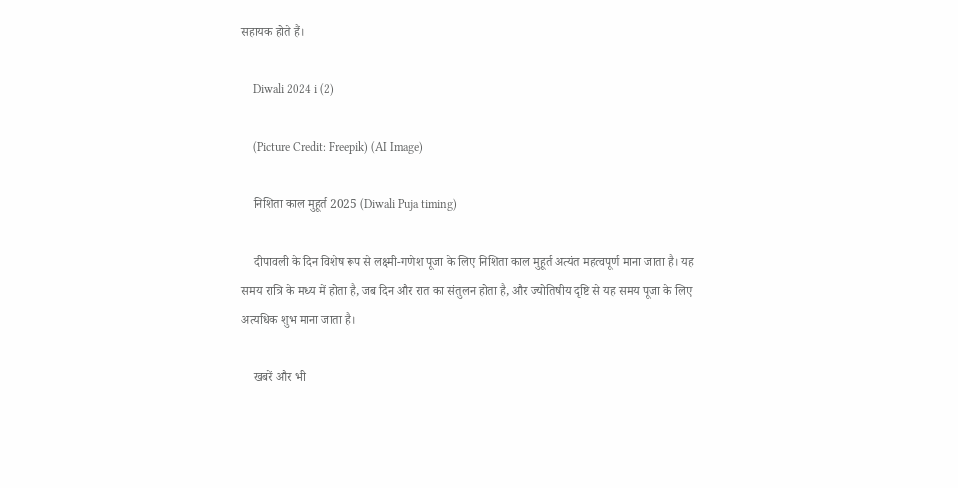सहायक होते हैं।

    Diwali 2024 i (2)

    (Picture Credit: Freepik) (AI Image)

    निशिता काल मुहूर्त 2025 (Diwali Puja timing)

    दीपावली के दिन विशेष रूप से लक्ष्मी-गणेश पूजा के लिए निशिता काल मुहूर्त अत्यंत महत्वपूर्ण माना जाता है। यह समय रात्रि के मध्य में होता है, जब दिन और रात का संतुलन होता है, और ज्योतिषीय दृष्टि से यह समय पूजा के लिए अत्यधिक शुभ माना जाता है।

    खबरें और भी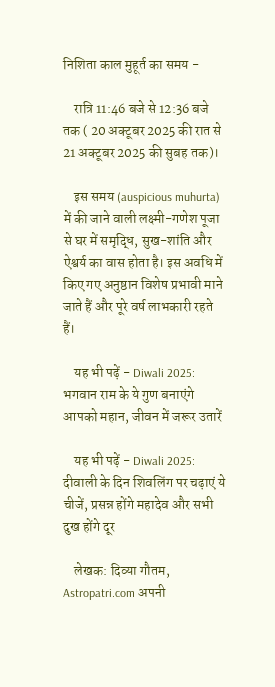निशिता काल मुहूर्त का समय -

    रात्रि 11:46 बजे से 12:36 बजे तक ( 20 अक्टूबर 2025 की रात से 21 अक्टूबर 2025 की सुबह तक)।

    इस समय (auspicious muhurta) में की जाने वाली लक्ष्मी-गणेश पूजा से घर में समृद्धि, सुख-शांति और ऐश्वर्य का वास होता है। इस अवधि में किए गए अनुष्ठान विशेष प्रभावी माने जाते हैं और पूरे वर्ष लाभकारी रहते हैं।

    यह भी पढ़ें - Diwali 2025: भगवान राम के ये गुण बनाएंगे आपको महान, जीवन में जरूर उतारें

    यह भी पढ़ें - Diwali 2025: दीवाली के दिन शिवलिंग पर चढ़ाएं ये चीजें, प्रसन्न होंगे महादेव और सभी दुख होंगे दूर

    लेखक: दिव्या गौतम, Astropatri.com अपनी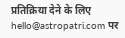प्रतिक्रिया देने के लिए hello@astropatri.com पर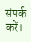संपर्क करें।